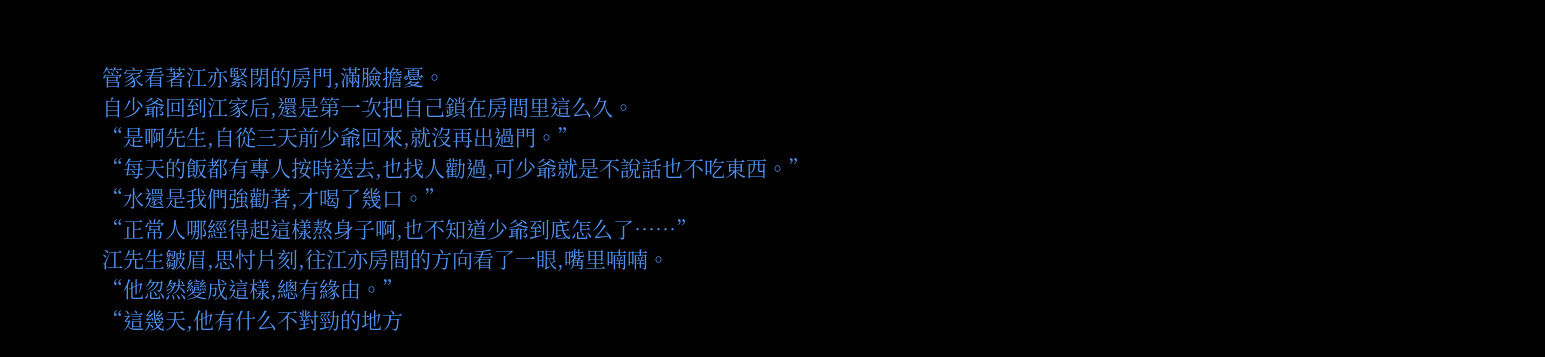管家看著江亦緊閉的房門,滿臉擔憂。
自少爺回到江家后,還是第一次把自己鎖在房間里這么久。
“是啊先生,自從三天前少爺回來,就沒再出過門。”
“每天的飯都有專人按時送去,也找人勸過,可少爺就是不說話也不吃東西。”
“水還是我們強勸著,才喝了幾口。”
“正常人哪經得起這樣熬身子啊,也不知道少爺到底怎么了……”
江先生皺眉,思忖片刻,往江亦房間的方向看了一眼,嘴里喃喃。
“他忽然變成這樣,總有緣由。”
“這幾天,他有什么不對勁的地方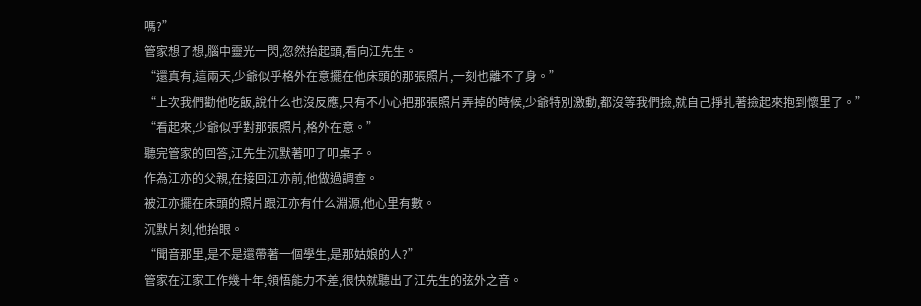嗎?”
管家想了想,腦中靈光一閃,忽然抬起頭,看向江先生。
“還真有,這兩天,少爺似乎格外在意擺在他床頭的那張照片,一刻也離不了身。”
“上次我們勸他吃飯,說什么也沒反應,只有不小心把那張照片弄掉的時候,少爺特別激動,都沒等我們撿,就自己掙扎著撿起來抱到懷里了。”
“看起來,少爺似乎對那張照片,格外在意。”
聽完管家的回答,江先生沉默著叩了叩桌子。
作為江亦的父親,在接回江亦前,他做過調查。
被江亦擺在床頭的照片跟江亦有什么淵源,他心里有數。
沉默片刻,他抬眼。
“聞音那里,是不是還帶著一個學生,是那姑娘的人?”
管家在江家工作幾十年,領悟能力不差,很快就聽出了江先生的弦外之音。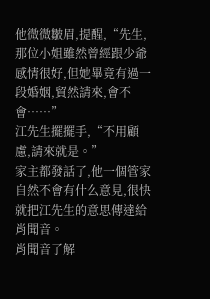他微微皺眉,提醒,“先生,那位小姐雖然曾經跟少爺感情很好,但她畢竟有過一段婚姻,貿然請來,會不會……”
江先生擺擺手,“不用顧慮,請來就是。”
家主都發話了,他一個管家自然不會有什么意見,很快就把江先生的意思傳達給肖聞音。
肖聞音了解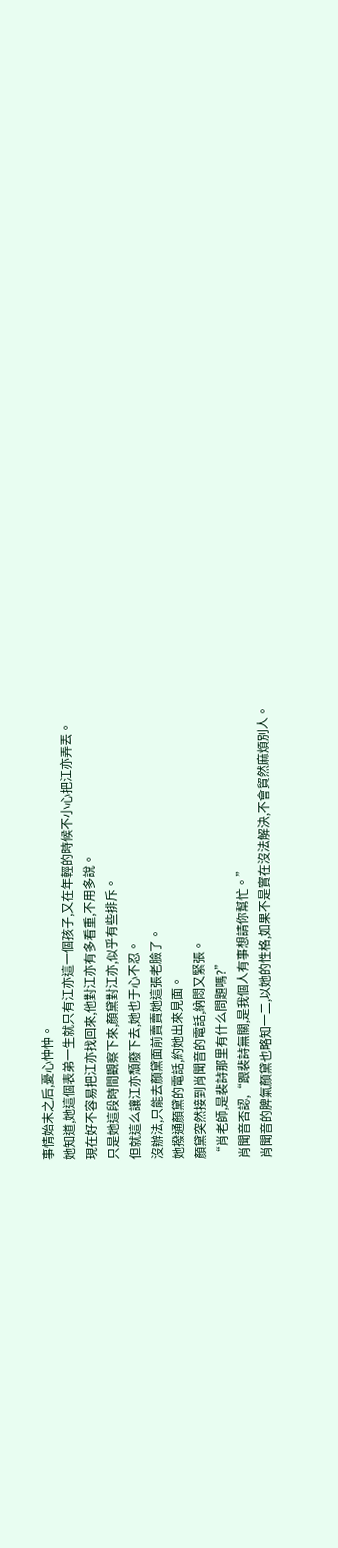事情始末之后,憂心忡忡。
她知道,她這個表弟一生就只有江亦這一個孩子,又在年輕的時候不小心把江亦弄丟。
現在好不容易把江亦找回來,他對江亦有多看重,不用多說。
只是她這段時間觀察下來,顏黛對江亦,似乎有些排斥。
但就這么讓江亦頹廢下去,她也于心不忍。
沒辦法,只能去顏黛面前賣賣她這張老臉了。
她撥通顏黛的電話,約她出來見面。
顏黛突然接到肖聞音的電話,納悶又緊張。
“肖老師,是裴詩那里有什么問題嗎?”
肖聞音否認,“跟裴詩無關,是我個人有事想請你幫忙。”
肖聞音的脾氣顏黛也略知一二,以她的性格,如果不是實在沒法解決,不會貿然麻煩別人。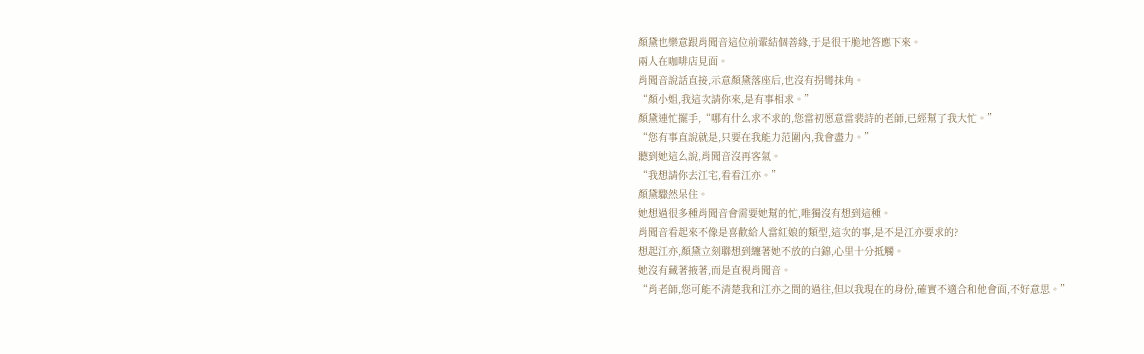顏黛也樂意跟肖聞音這位前輩結個善緣,于是很干脆地答應下來。
兩人在咖啡店見面。
肖聞音說話直接,示意顏黛落座后,也沒有拐彎抹角。
“顏小姐,我這次請你來,是有事相求。”
顏黛連忙擺手,“哪有什么求不求的,您當初愿意當裴詩的老師,已經幫了我大忙。”
“您有事直說就是,只要在我能力范圍內,我會盡力。”
聽到她這么說,肖聞音沒再客氣。
“我想請你去江宅,看看江亦。”
顏黛驟然呆住。
她想過很多種肖聞音會需要她幫的忙,唯獨沒有想到這種。
肖聞音看起來不像是喜歡給人當紅娘的類型,這次的事,是不是江亦要求的?
想起江亦,顏黛立刻聯想到纏著她不放的白錦,心里十分抵觸。
她沒有藏著掖著,而是直視肖聞音。
“肖老師,您可能不清楚我和江亦之間的過往,但以我現在的身份,確實不適合和他會面,不好意思。”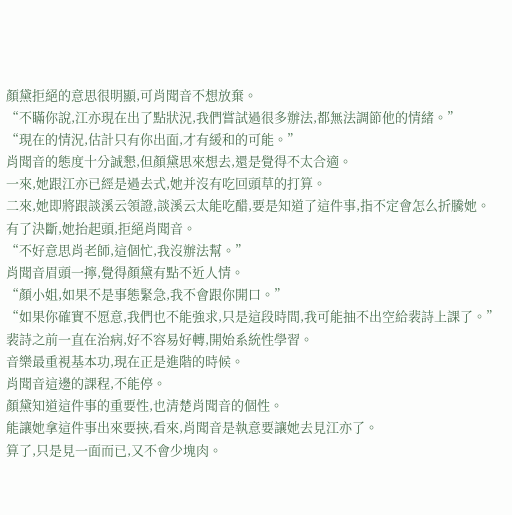顏黛拒絕的意思很明顯,可肖聞音不想放棄。
“不瞞你說,江亦現在出了點狀況,我們嘗試過很多辦法,都無法調節他的情緒。”
“現在的情況,估計只有你出面,才有緩和的可能。”
肖聞音的態度十分誠懇,但顏黛思來想去,還是覺得不太合適。
一來,她跟江亦已經是過去式,她并沒有吃回頭草的打算。
二來,她即將跟談溪云領證,談溪云太能吃醋,要是知道了這件事,指不定會怎么折騰她。
有了決斷,她抬起頭,拒絕肖聞音。
“不好意思肖老師,這個忙,我沒辦法幫。”
肖聞音眉頭一擰,覺得顏黛有點不近人情。
“顏小姐,如果不是事態緊急,我不會跟你開口。”
“如果你確實不愿意,我們也不能強求,只是這段時間,我可能抽不出空給裴詩上課了。”
裴詩之前一直在治病,好不容易好轉,開始系統性學習。
音樂最重視基本功,現在正是進階的時候。
肖聞音這邊的課程,不能停。
顏黛知道這件事的重要性,也清楚肖聞音的個性。
能讓她拿這件事出來要挾,看來,肖聞音是執意要讓她去見江亦了。
算了,只是見一面而已,又不會少塊肉。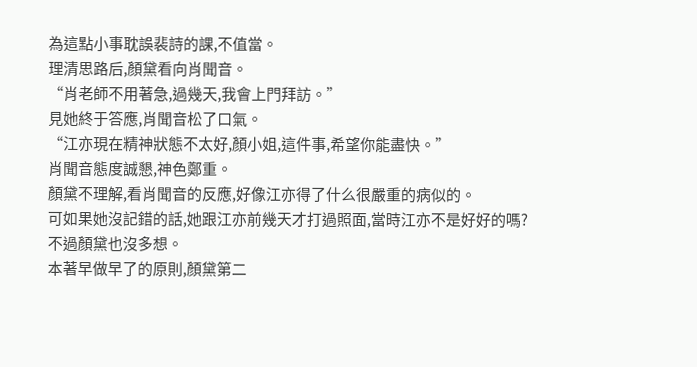為這點小事耽誤裴詩的課,不值當。
理清思路后,顏黛看向肖聞音。
“肖老師不用著急,過幾天,我會上門拜訪。”
見她終于答應,肖聞音松了口氣。
“江亦現在精神狀態不太好,顏小姐,這件事,希望你能盡快。”
肖聞音態度誠懇,神色鄭重。
顏黛不理解,看肖聞音的反應,好像江亦得了什么很嚴重的病似的。
可如果她沒記錯的話,她跟江亦前幾天才打過照面,當時江亦不是好好的嗎?
不過顏黛也沒多想。
本著早做早了的原則,顏黛第二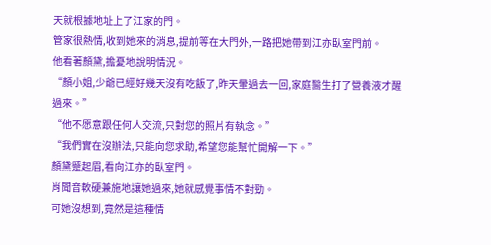天就根據地址上了江家的門。
管家很熱情,收到她來的消息,提前等在大門外,一路把她帶到江亦臥室門前。
他看著顏黛,擔憂地說明情況。
“顏小姐,少爺已經好幾天沒有吃飯了,昨天暈過去一回,家庭醫生打了營養液才醒過來。”
“他不愿意跟任何人交流,只對您的照片有執念。”
“我們實在沒辦法,只能向您求助,希望您能幫忙開解一下。”
顏黛蹙起眉,看向江亦的臥室門。
肖聞音軟硬兼施地讓她過來,她就感覺事情不對勁。
可她沒想到,竟然是這種情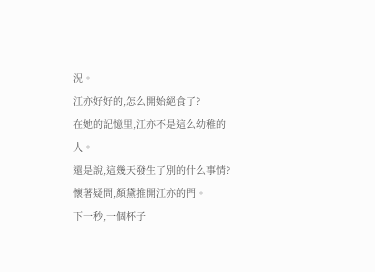況。
江亦好好的,怎么開始絕食了?
在她的記憶里,江亦不是這么幼稚的人。
還是說,這幾天發生了別的什么事情?
懷著疑問,顏黛推開江亦的門。
下一秒,一個杯子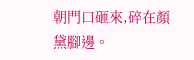朝門口砸來,碎在顏黛腳邊。